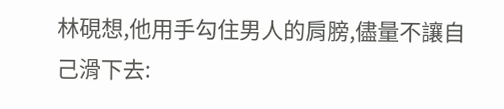林硯想,他用手勾住男人的肩膀,儘量不讓自己滑下去: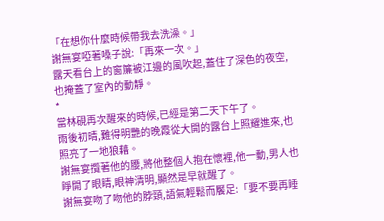「在想你什麼時候帶我去洗澡。」
謝無宴啞著嗓子說:「再來一次。」
露天看台上的窗簾被江邊的風吹起,蓋住了深色的夜空,也掩蓋了室內的動靜。
*
當林硯再次醒來的時候,已經是第二天下午了。
雨後初晴,難得明艷的晚霞從大開的露台上照耀進來,也照亮了一地狼藉。
謝無宴攬著他的腰,將他整個人抱在懷裡,他一動,男人也睜開了眼睛,眼神清明,顯然是早就醒了。
謝無宴吻了吻他的脖頸,語氣輕鬆而饜足:「要不要再睡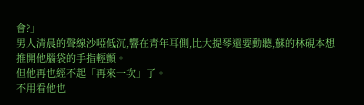會?」
男人清晨的聲線沙啞低沉,響在青年耳側,比大提琴還要動聽,蘇的林硯本想推開他腦袋的手指輕顫。
但他再也經不起「再來一次」了。
不用看他也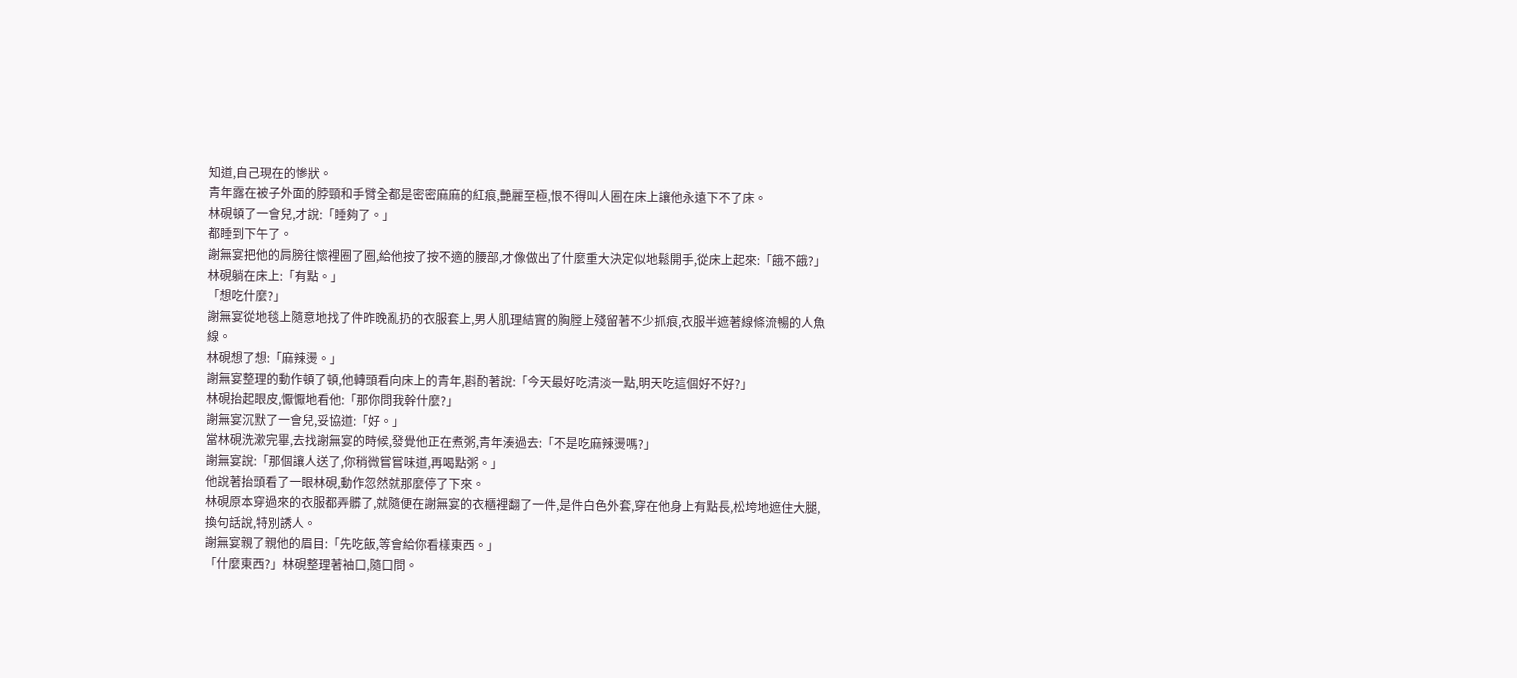知道,自己現在的慘狀。
青年露在被子外面的脖頸和手臂全都是密密麻麻的紅痕,艷麗至極,恨不得叫人圈在床上讓他永遠下不了床。
林硯頓了一會兒,才說:「睡夠了。」
都睡到下午了。
謝無宴把他的肩膀往懷裡圈了圈,給他按了按不適的腰部,才像做出了什麼重大決定似地鬆開手,從床上起來:「餓不餓?」
林硯躺在床上:「有點。」
「想吃什麼?」
謝無宴從地毯上隨意地找了件昨晚亂扔的衣服套上,男人肌理結實的胸膛上殘留著不少抓痕,衣服半遮著線條流暢的人魚線。
林硯想了想:「麻辣燙。」
謝無宴整理的動作頓了頓,他轉頭看向床上的青年,斟酌著說:「今天最好吃清淡一點,明天吃這個好不好?」
林硯抬起眼皮,懨懨地看他:「那你問我幹什麼?」
謝無宴沉默了一會兒,妥協道:「好。」
當林硯洗漱完畢,去找謝無宴的時候,發覺他正在煮粥,青年湊過去:「不是吃麻辣燙嗎?」
謝無宴說:「那個讓人送了,你稍微嘗嘗味道,再喝點粥。」
他說著抬頭看了一眼林硯,動作忽然就那麼停了下來。
林硯原本穿過來的衣服都弄髒了,就隨便在謝無宴的衣櫃裡翻了一件,是件白色外套,穿在他身上有點長,松垮地遮住大腿,換句話說,特別誘人。
謝無宴親了親他的眉目:「先吃飯,等會給你看樣東西。」
「什麼東西?」林硯整理著袖口,隨口問。